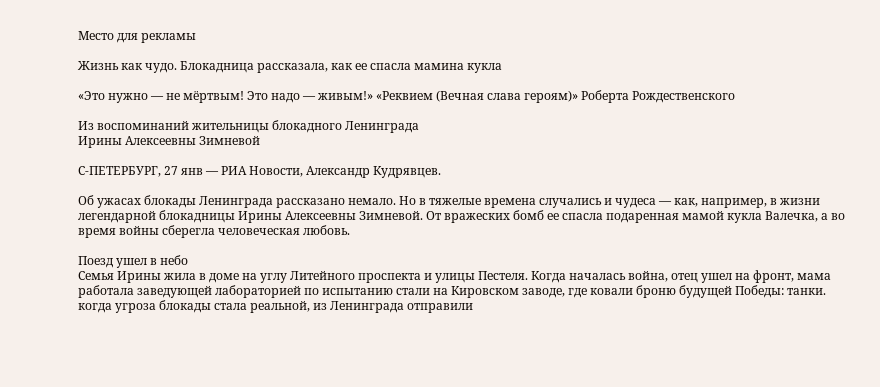Место для рекламы

Жизнь как чудо. Блокадница рассказала, как ее спасла мамина кукла

«Это нужно — не мёртвым! Это надо — живым!» «Реквием (Вечная слава героям)» Роберта Рождественского

Из воспоминаний жительницы блокадного Ленинграда
Ирины Алексеевны Зимневой

С-ПЕТЕРБУРГ, 27 янв — РИА Новости, Александр Кудрявцев.

Об ужасах блокады Ленинграда рассказано немало. Но в тяжелые времена случались и чудеса — как, например, в жизни легендарной блокадницы Ирины Алексеевны Зимневой. От вражеских бомб ее спасла подаренная мамой кукла Валечка, а во время войны сберегла человеческая любовь.

Поезд ушел в небо
Семья Ирины жила в доме на углу Литейного проспекта и улицы Пестеля. Когда началась война, отец ушел на фронт, мама работала заведующей лабораторией по испытанию стали на Кировском заводе, где ковали броню будущей Победы: танки.
когда угроза блокады стала реальной, из Ленинграда отправили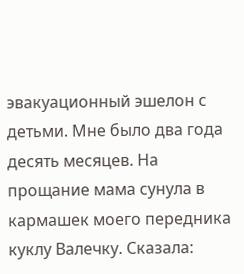эвакуационный эшелон с детьми. Мне было два года десять месяцев. На прощание мама сунула в кармашек моего передника куклу Валечку. Сказала: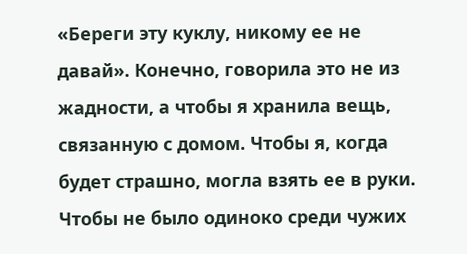«Береги эту куклу, никому ее не давай». Конечно, говорила это не из жадности, а чтобы я хранила вещь, связанную с домом. Чтобы я, когда будет страшно, могла взять ее в руки. Чтобы не было одиноко среди чужих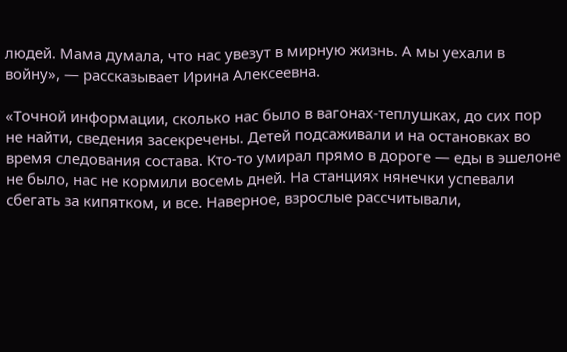людей. Мама думала, что нас увезут в мирную жизнь. А мы уехали в войну», — рассказывает Ирина Алексеевна.

«Точной информации, сколько нас было в вагонах-теплушках, до сих пор не найти, сведения засекречены. Детей подсаживали и на остановках во время следования состава. Кто-то умирал прямо в дороге — еды в эшелоне не было, нас не кормили восемь дней. На станциях нянечки успевали сбегать за кипятком, и все. Наверное, взрослые рассчитывали,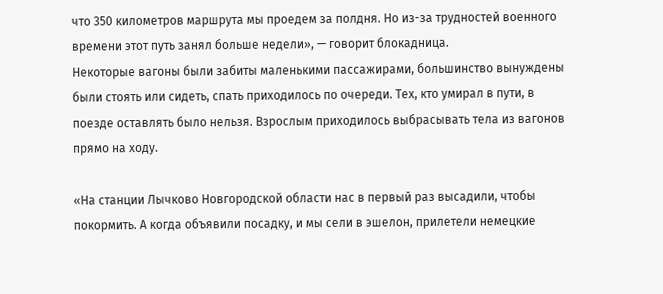что 350 километров маршрута мы проедем за полдня. Но из-за трудностей военного времени этот путь занял больше недели», — говорит блокадница.
Некоторые вагоны были забиты маленькими пассажирами, большинство вынуждены были стоять или сидеть, спать приходилось по очереди. Тех, кто умирал в пути, в поезде оставлять было нельзя. Взрослым приходилось выбрасывать тела из вагонов прямо на ходу.

«На станции Лычково Новгородской области нас в первый раз высадили, чтобы покормить. А когда объявили посадку, и мы сели в эшелон, прилетели немецкие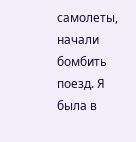самолеты, начали бомбить поезд. Я была в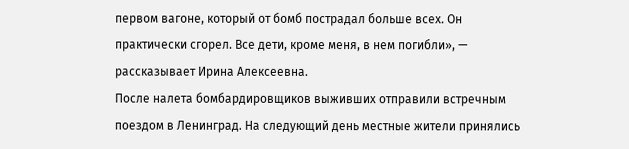первом вагоне, который от бомб пострадал больше всех. Он практически сгорел. Все дети, кроме меня, в нем погибли», — рассказывает Ирина Алексеевна.
После налета бомбардировщиков выживших отправили встречным поездом в Ленинград. На следующий день местные жители принялись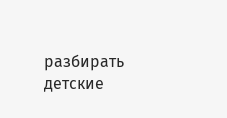разбирать детские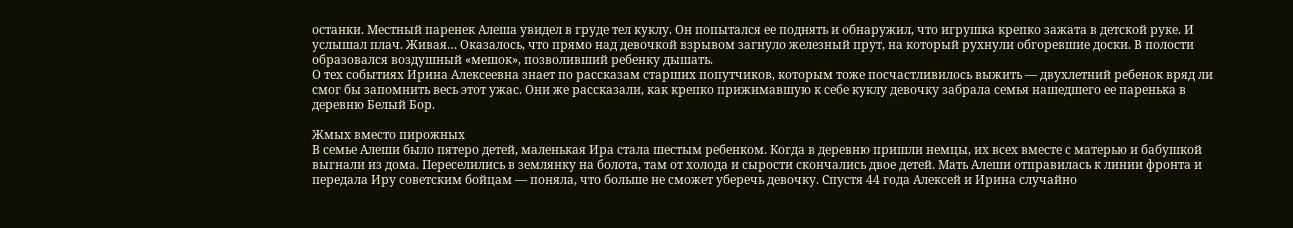останки. Местный паренек Алеша увидел в груде тел куклу. Он попытался ее поднять и обнаружил, что игрушка крепко зажата в детской руке. И услышал плач. Живая… Оказалось, что прямо над девочкой взрывом загнуло железный прут, на который рухнули обгоревшие доски. В полости образовался воздушный «мешок», позволивший ребенку дышать.
О тех событиях Ирина Алексеевна знает по рассказам старших попутчиков, которым тоже посчастливилось выжить — двухлетний ребенок вряд ли смог бы запомнить весь этот ужас. Они же рассказали, как крепко прижимавшую к себе куклу девочку забрала семья нашедшего ее паренька в деревню Белый Бор.

Жмых вместо пирожных
В семье Алеши было пятеро детей, маленькая Ира стала шестым ребенком. Когда в деревню пришли немцы, их всех вместе с матерью и бабушкой выгнали из дома. Переселились в землянку на болота, там от холода и сырости скончались двое детей. Мать Алеши отправилась к линии фронта и передала Иру советским бойцам — поняла, что больше не сможет уберечь девочку. Спустя 44 года Алексей и Ирина случайно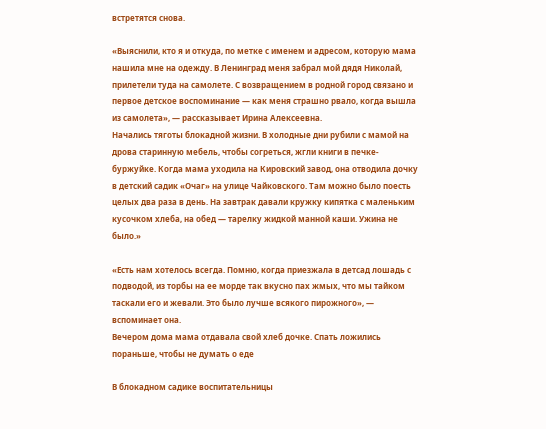встретятся снова.

«Выяснили, кто я и откуда, по метке с именем и адресом, которую мама нашила мне на одежду. В Ленинград меня забрал мой дядя Николай, прилетели туда на самолете. С возвращением в родной город связано и первое детское воспоминание — как меня страшно рвало, когда вышла из самолета», — рассказывает Ирина Алексеевна.
Начались тяготы блокадной жизни. В холодные дни рубили с мамой на дрова старинную мебель, чтобы согреться, жгли книги в печке-буржуйке. Когда мама уходила на Кировский завод, она отводила дочку в детский садик «Очаг» на улице Чайковского. Там можно было поесть целых два раза в день. На завтрак давали кружку кипятка с маленьким кусочком хлеба, на обед — тарелку жидкой манной каши. Ужина не было.»

«Есть нам хотелось всегда. Помню, когда приезжала в детсад лошадь с подводой, из торбы на ее морде так вкусно пах жмых, что мы тайком таскали его и жевали. Это было лучше всякого пирожного», — вспоминает она.
Вечером дома мама отдавала свой хлеб дочке. Спать ложились пораньше, чтобы не думать о еде

В блокадном садике воспитательницы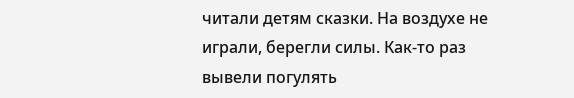читали детям сказки. На воздухе не играли, берегли силы. Как-то раз вывели погулять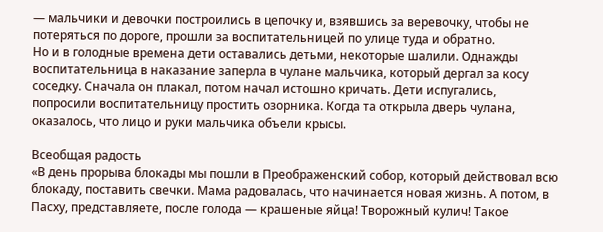— мальчики и девочки построились в цепочку и, взявшись за веревочку, чтобы не потеряться по дороге, прошли за воспитательницей по улице туда и обратно.
Но и в голодные времена дети оставались детьми, некоторые шалили. Однажды воспитательница в наказание заперла в чулане мальчика, который дергал за косу соседку. Сначала он плакал, потом начал истошно кричать. Дети испугались, попросили воспитательницу простить озорника. Когда та открыла дверь чулана, оказалось, что лицо и руки мальчика объели крысы.

Всеобщая радость
«В день прорыва блокады мы пошли в Преображенский собор, который действовал всю блокаду, поставить свечки. Мама радовалась, что начинается новая жизнь. А потом, в Пасху, представляете, после голода — крашеные яйца! Творожный кулич! Такое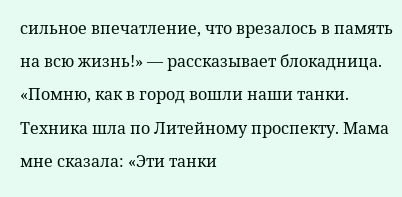сильное впечатление, что врезалось в память на всю жизнь!» — рассказывает блокадница.
«Помню, как в город вошли наши танки. Техника шла по Литейному проспекту. Мама мне сказала: «Эти танки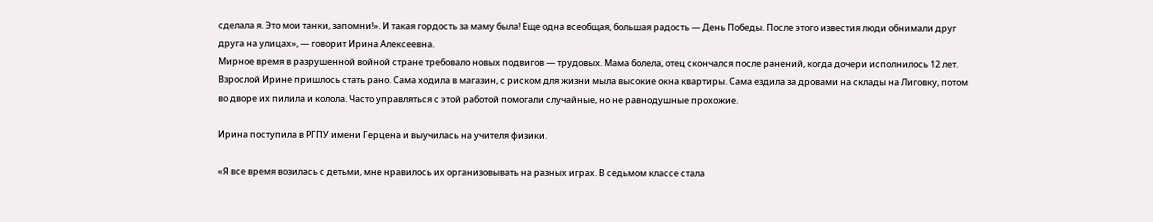сделала я. Это мои танки, запомни!». И такая гордость за маму была! Еще одна всеобщая, большая радость — День Победы. После этого известия люди обнимали друг друга на улицах», — говорит Ирина Алексеевна.
Мирное время в разрушенной войной стране требовало новых подвигов — трудовых. Мама болела, отец скончался после ранений, когда дочери исполнилось 12 лет. Взрослой Ирине пришлось стать рано. Сама ходила в магазин, с риском для жизни мыла высокие окна квартиры. Сама ездила за дровами на склады на Лиговку, потом во дворе их пилила и колола. Часто управляться с этой работой помогали случайные, но не равнодушные прохожие.

Ирина поступила в РГПУ имени Герцена и выучилась на учителя физики.

«Я все время возилась с детьми, мне нравилось их организовывать на разных играх. В седьмом классе стала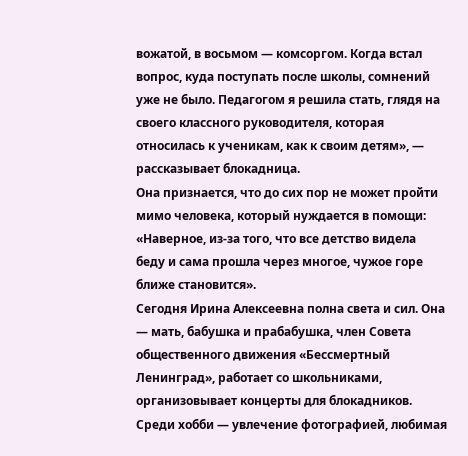вожатой, в восьмом — комсоргом. Когда встал вопрос, куда поступать после школы, сомнений уже не было. Педагогом я решила стать, глядя на своего классного руководителя, которая относилась к ученикам, как к своим детям», — рассказывает блокадница.
Она признается, что до сих пор не может пройти мимо человека, который нуждается в помощи: «Наверное, из-за того, что все детство видела беду и сама прошла через многое, чужое горе ближе становится».
Сегодня Ирина Алексеевна полна света и сил. Она — мать, бабушка и прабабушка, член Совета общественного движения «Бессмертный Ленинград», работает со школьниками, организовывает концерты для блокадников. Среди хобби — увлечение фотографией, любимая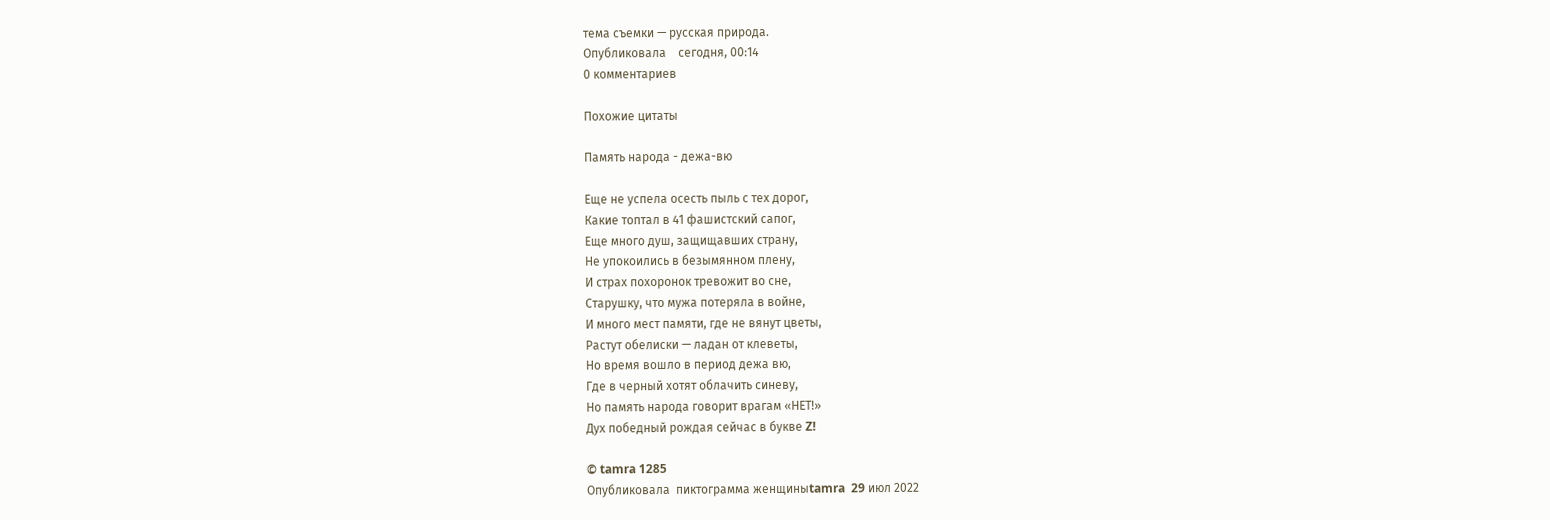тема съемки — русская природа.
Опубликовала    сегодня, 00:14
0 комментариев

Похожие цитаты

Память народа - дежа-вю

Еще не успела осесть пыль с тех дорог,
Какие топтал в 41 фашистский сапог,
Еще много душ, защищавших страну,
Не упокоились в безымянном плену,
И страх похоронок тревожит во сне,
Старушку, что мужа потеряла в войне,
И много мест памяти, где не вянут цветы,
Растут обелиски — ладан от клеветы,
Но время вошло в период дежа вю,
Где в черный хотят облачить синеву,
Но память народа говорит врагам «НЕТ!»
Дух победный рождая сейчас в букве Z!

© tamra 1285
Опубликовала  пиктограмма женщиныtamra  29 июл 2022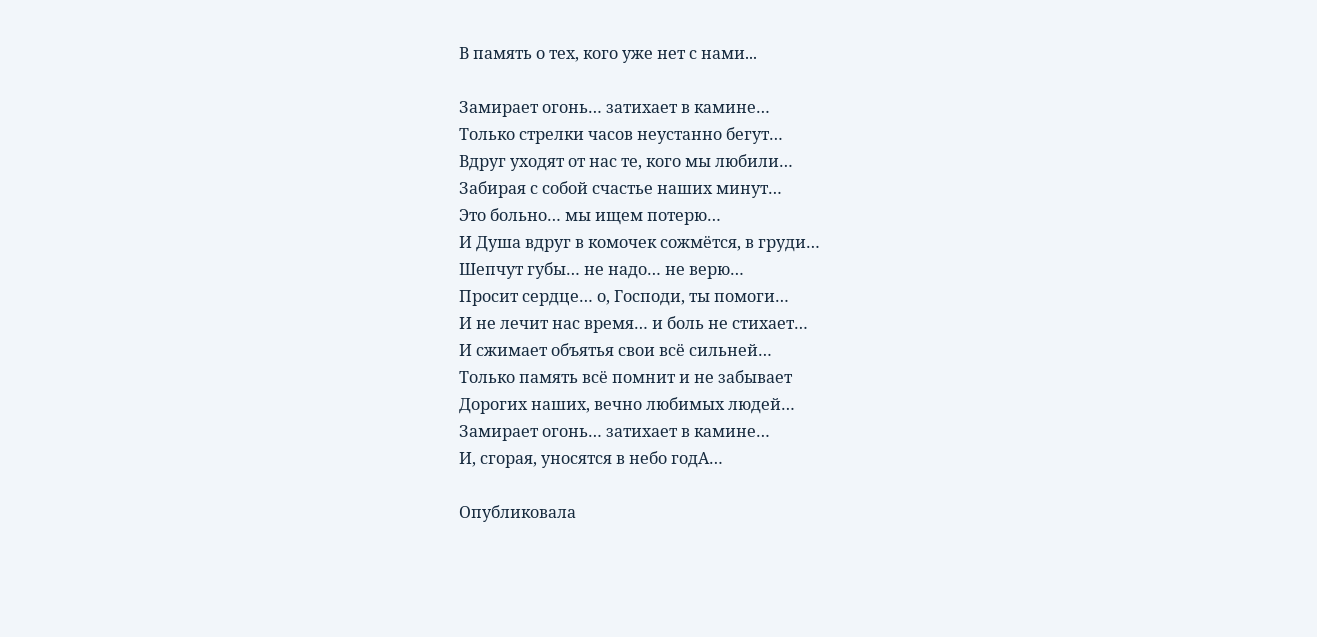В память о тех, кого уже нет с нами...

Замирает огонь… затихает в камине…
Только стрелки часов неустанно бегут…
Вдруг уходят от нас те, кого мы любили…
Забирая с собой счастье наших минут…
Это больно… мы ищем потерю…
И Душа вдруг в комочек сожмётся, в груди…
Шепчут губы… не надо… не верю…
Просит сердце… о, Господи, ты помоги…
И не лечит нас время… и боль не стихает…
И сжимает объятья свои всё сильней…
Только память всё помнит и не забывает
Дорогих наших, вечно любимых людей…
Замирает огонь… затихает в камине…
И, сгорая, уносятся в небо годА…

Опубликовала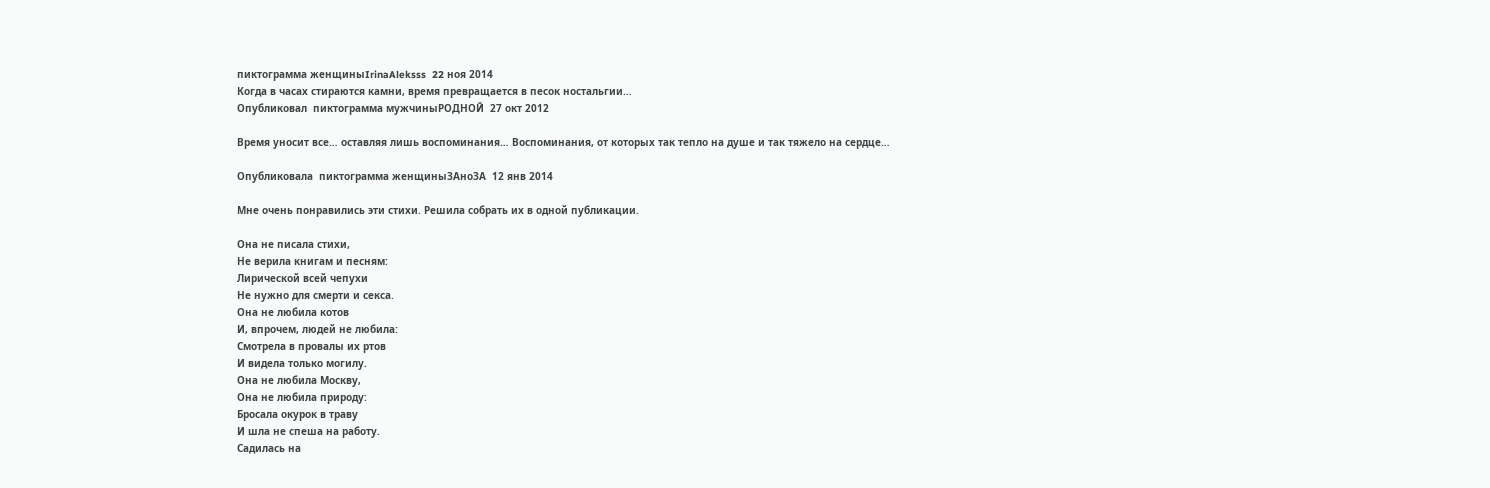пиктограмма женщиныIrinaAleksss  22 ноя 2014
Когда в часах стираются камни, время превращается в песок ностальгии…
Опубликовал  пиктограмма мужчиныРОДНОЙ  27 окт 2012

Время уносит все… оставляя лишь воспоминания… Воспоминания, от которых так тепло на душе и так тяжело на сердце…

Опубликовала  пиктограмма женщиныЗАноЗА  12 янв 2014

Мне очень понравились эти стихи. Решила собрать их в одной публикации.

Она не писала стихи,
Не верила книгам и песням:
Лирической всей чепухи
Не нужно для смерти и секса.
Она не любила котов
И, впрочем, людей не любила:
Смотрела в провалы их ртов
И видела только могилу.
Она не любила Москву,
Она не любила природу:
Бросала окурок в траву
И шла не спеша на работу.
Садилась на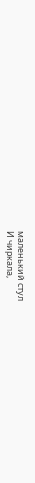маленький стул
И чиркала,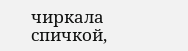чиркала спичкой,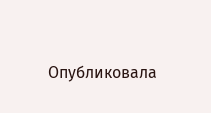Опубликовала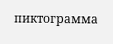пиктограмма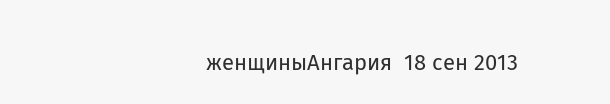женщиныАнгария  18 сен 2013